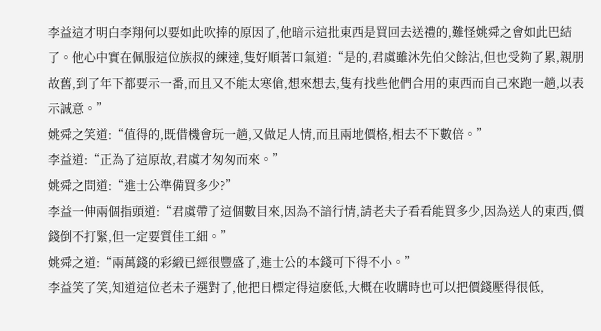李益這才明白李翔何以要如此吹捧的原因了,他暗示這批東西是買回去送禮的,難怪姚舜之會如此巴結了。他心中實在佩服這位族叔的練達,隻好順著口氣道:“是的,君虞雖沐先伯父餘沾,但也受夠了累,親朋故舊,到了年下都要示一番,而且又不能太寒傖,想來想去,隻有找些他們合用的東西而自己來跑一趟,以表示誠意。”
姚舜之笑道:“值得的,既借機會玩一趟,又做足人情,而且兩地價格,相去不下數倍。”
李益道:“正為了這原故,君虞才匆匆而來。”
姚舜之問道:“進士公準備買多少?”
李益一伸兩個指頭道:“君虞帶了這個數目來,因為不諳行情,請老夫子看看能買多少,因為送人的東西,價錢倒不打緊,但一定要質佳工細。”
姚舜之道:“兩萬錢的彩緞已經很豐盛了,進士公的本錢可下得不小。”
李益笑了笑,知道這位老未子選對了,他把日標定得這麽低,大概在收購時也可以把價錢壓得很低,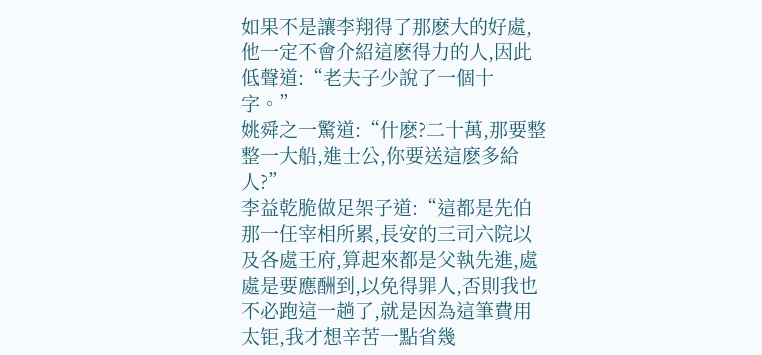如果不是讓李翔得了那麽大的好處,他一定不會介紹這麽得力的人,因此低聲道:“老夫子少說了一個十字。”
姚舜之一驚道:“什麽?二十萬,那要整整一大船,進士公,你要送這麽多給人?”
李益乾脆做足架子道:“這都是先伯那一任宰相所累,長安的三司六院以及各處王府,算起來都是父執先進,處處是要應酬到,以免得罪人,否則我也不必跑這一趟了,就是因為這筆費用太钜,我才想辛苦一點省幾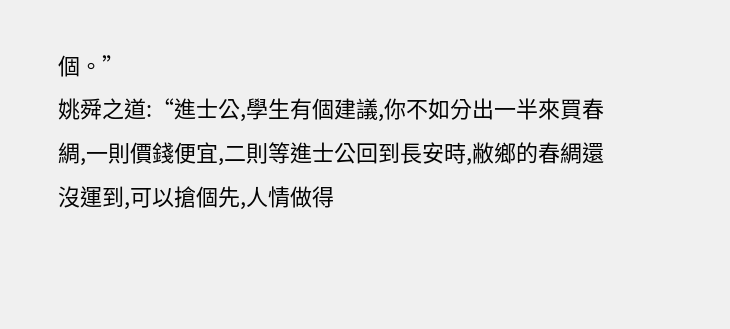個。”
姚舜之道:“進士公,學生有個建議,你不如分出一半來買春綢,一則價錢便宜,二則等進士公回到長安時,敝鄉的春綢還沒運到,可以搶個先,人情做得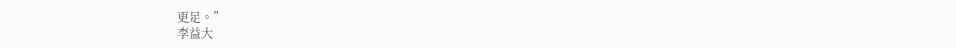更足。”
李益大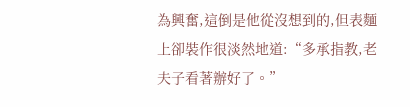為興奮,這倒是他從沒想到的,但表麵上卻裝作很淡然地道:“多承指教,老夫子看著辦好了。”